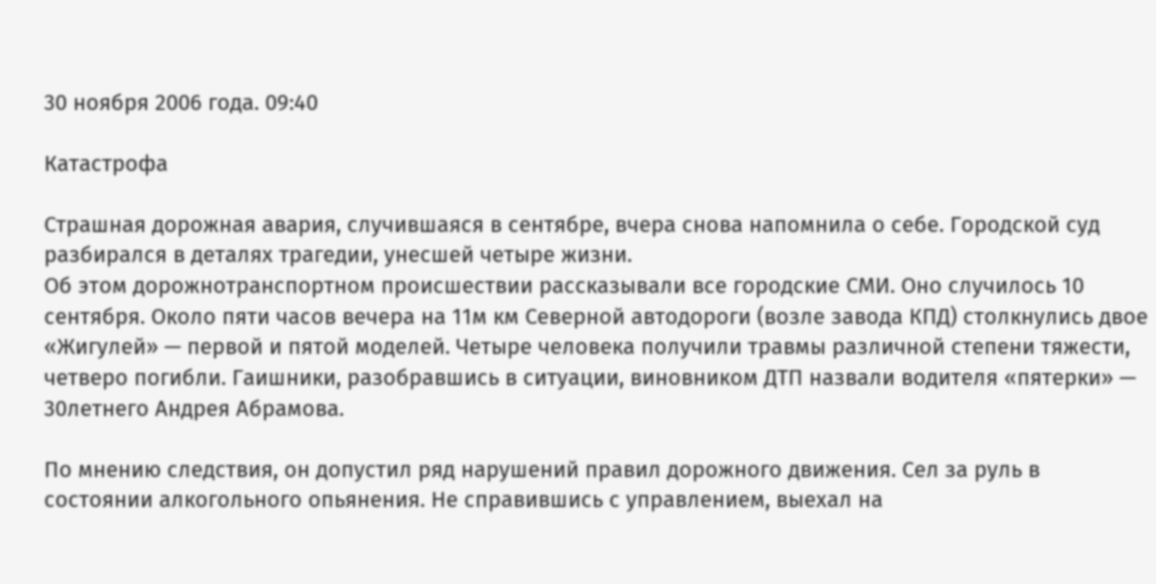30 ноября 2006 года. 09:40

Катастрофа

Страшная дорожная авария, случившаяся в сентябре, вчера снова напомнила о себе. Городской суд разбирался в деталях трагедии, унесшей четыре жизни.
Об этом дорожнотранспортном происшествии рассказывали все городские СМИ. Оно случилось 10 сентября. Около пяти часов вечера на 11м км Северной автодороги (возле завода КПД) столкнулись двое «Жигулей» — первой и пятой моделей. Четыре человека получили травмы различной степени тяжести, четверо погибли. Гаишники, разобравшись в ситуации, виновником ДТП назвали водителя «пятерки» — 30летнего Андрея Абрамова.

По мнению следствия, он допустил ряд нарушений правил дорожного движения. Сел за руль в состоянии алкогольного опьянения. Не справившись с управлением, выехал на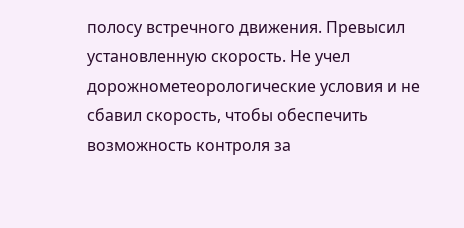полосу встречного движения. Превысил установленную скорость. Не учел дорожнометеорологические условия и не сбавил скорость, чтобы обеспечить возможность контроля за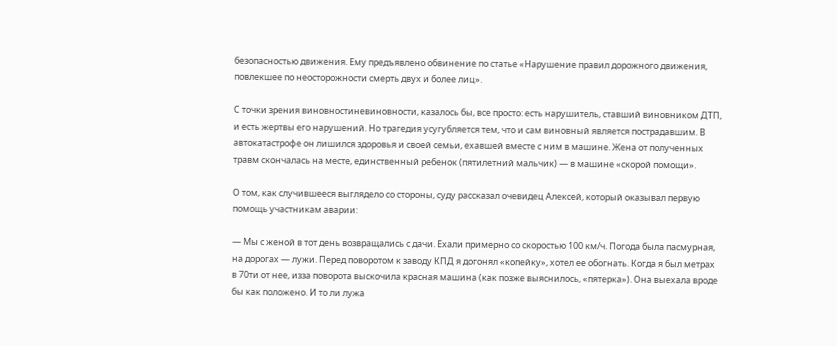безопасностью движения. Ему предъявлено обвинение по статье «Нарушение правил дорожного движения, повлекшее по неосторожности смерть двух и более лиц».

С точки зрения виновностиневиновности, казалось бы, все просто: есть нарушитель, ставший виновником ДТП, и есть жертвы его нарушений. Но трагедия усугубляется тем, что и сам виновный является пострадавшим. В автокатастрофе он лишился здоровья и своей семьи, ехавшей вместе с ним в машине. Жена от полученных травм скончалась на месте, единственный ребенок (пятилетний мальчик) — в машине «скорой помощи».

О том, как случившееся выглядело со стороны, суду рассказал очевидец Алексей, который оказывал первую помощь участникам аварии:

— Мы с женой в тот день возвращались с дачи. Ехали примерно со скоростью 100 км/ч. Погода была пасмурная, на дорогах — лужи. Перед поворотом к заводу КПД я догонял «копейку», хотел ее обогнать. Когда я был метрах в 70ти от нее, изза поворота выскочила красная машина (как позже выяснилось, «пятерка»). Она выехала вроде бы как положено. И то ли лужа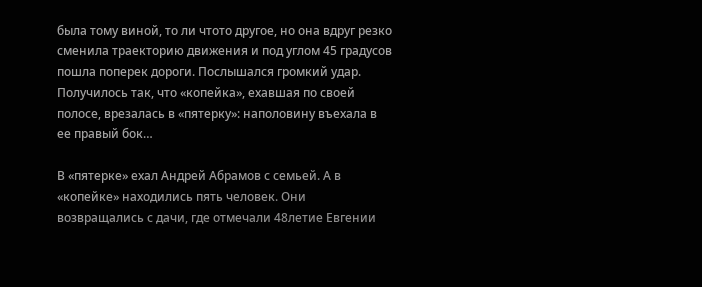была тому виной, то ли чтото другое, но она вдруг резко сменила траекторию движения и под углом 45 градусов пошла поперек дороги. Послышался громкий удар. Получилось так, что «копейка», ехавшая по своей полосе, врезалась в «пятерку»: наполовину въехала в ее правый бок…

В «пятерке» ехал Андрей Абрамов с семьей. А в «копейке» находились пять человек. Они возвращались с дачи, где отмечали 48летие Евгении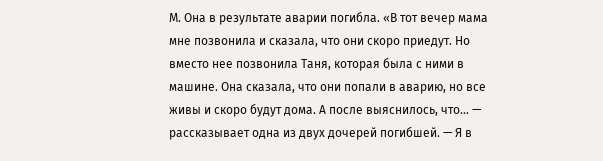М. Она в результате аварии погибла. «В тот вечер мама мне позвонила и сказала, что они скоро приедут. Но вместо нее позвонила Таня, которая была с ними в машине. Она сказала, что они попали в аварию, но все живы и скоро будут дома. А после выяснилось, что… — рассказывает одна из двух дочерей погибшей. — Я в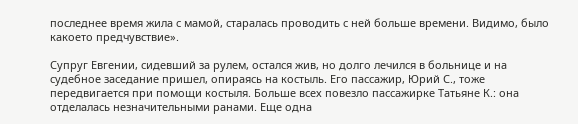последнее время жила с мамой, старалась проводить с ней больше времени. Видимо, было какоето предчувствие».

Супруг Евгении, сидевший за рулем, остался жив, но долго лечился в больнице и на судебное заседание пришел, опираясь на костыль. Его пассажир, Юрий С., тоже передвигается при помощи костыля. Больше всех повезло пассажирке Татьяне К.: она отделалась незначительными ранами. Еще одна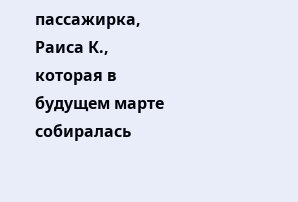пассажирка, Раиса К., которая в будущем марте собиралась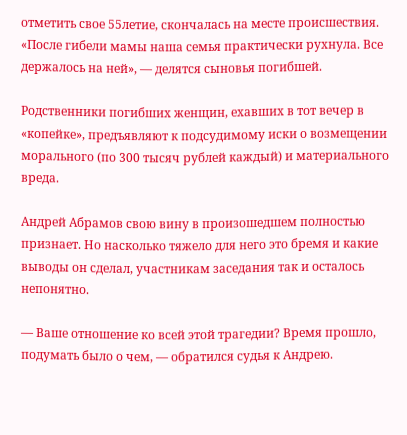отметить свое 55летие, скончалась на месте происшествия. «После гибели мамы наша семья практически рухнула. Все держалось на ней», — делятся сыновья погибшей.

Родственники погибших женщин, ехавших в тот вечер в «копейке», предъявляют к подсудимому иски о возмещении морального (по 300 тысяч рублей каждый) и материального вреда.

Андрей Абрамов свою вину в произошедшем полностью признает. Но насколько тяжело для него это бремя и какие выводы он сделал, участникам заседания так и осталось непонятно.

— Ваше отношение ко всей этой трагедии? Время прошло, подумать было о чем, — обратился судья к Андрею.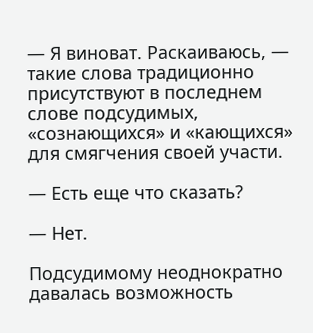— Я виноват. Раскаиваюсь, — такие слова традиционно присутствуют в последнем слове подсудимых, «сознающихся» и «кающихся» для смягчения своей участи.

— Есть еще что сказать?

— Нет.

Подсудимому неоднократно давалась возможность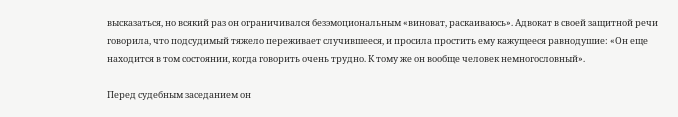высказаться, но всякий раз он ограничивался безэмоциональным «виноват, раскаиваюсь». Адвокат в своей защитной речи говорила, что подсудимый тяжело переживает случившееся, и просила простить ему кажущееся равнодушие: «Он еще находится в том состоянии, когда говорить очень трудно. К тому же он вообще человек немногословный».

Перед судебным заседанием он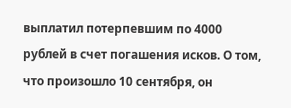выплатил потерпевшим по 4000 рублей в счет погашения исков. О том, что произошло 10 сентября, он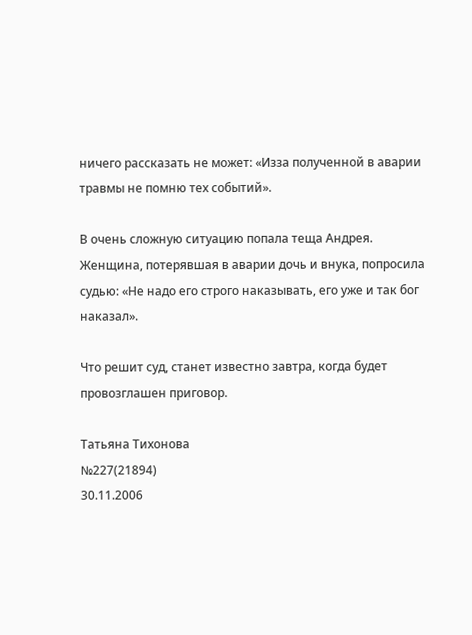ничего рассказать не может: «Изза полученной в аварии травмы не помню тех событий».

В очень сложную ситуацию попала теща Андрея. Женщина, потерявшая в аварии дочь и внука, попросила судью: «Не надо его строго наказывать, его уже и так бог наказал».

Что решит суд, станет известно завтра, когда будет провозглашен приговор.

Татьяна Тихонова
№227(21894)
30.11.2006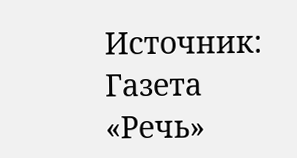Источник: Газета «Речь»